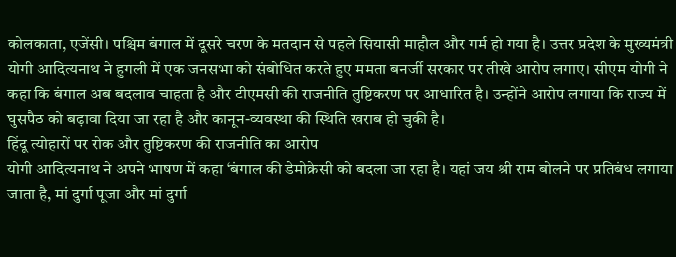कोलकाता, एजेंसी। पश्चिम बंगाल में दूसरे चरण के मतदान से पहले सियासी माहौल और गर्म हो गया है। उत्तर प्रदेश के मुख्यमंत्री योगी आदित्यनाथ ने हुगली में एक जनसभा को संबोधित करते हुए ममता बनर्जी सरकार पर तीखे आरोप लगाए। सीएम योगी ने कहा कि बंगाल अब बदलाव चाहता है और टीएमसी की राजनीति तुष्टिकरण पर आधारित है। उन्होंने आरोप लगाया कि राज्य में घुसपैठ को बढ़ावा दिया जा रहा है और कानून-व्यवस्था की स्थिति खराब हो चुकी है।
हिंदू त्योहारों पर रोक और तुष्टिकरण की राजनीति का आरोप
योगी आदित्यनाथ ने अपने भाषण में कहा ‘बंगाल की डेमोक्रेसी को बदला जा रहा है। यहां जय श्री राम बोलने पर प्रतिबंध लगाया जाता है, मां दुर्गा पूजा और मां दुर्गा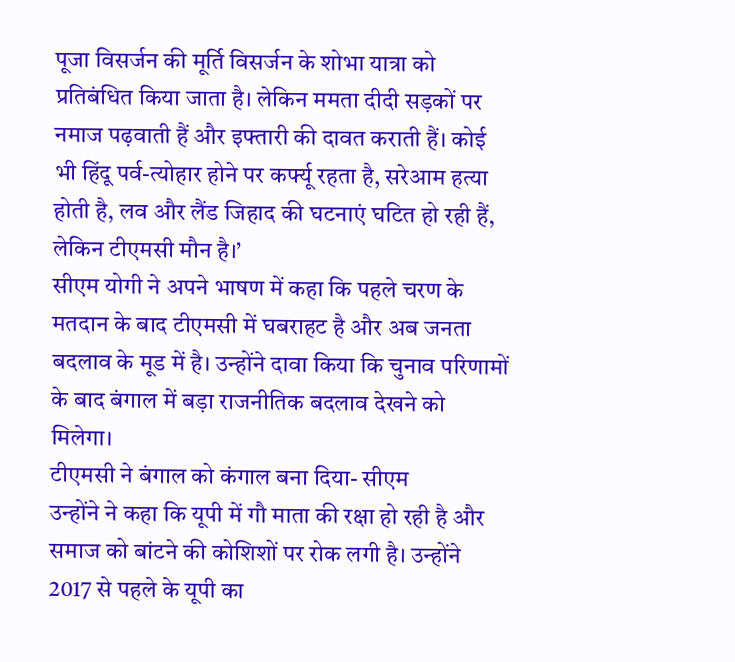पूजा विसर्जन की मूर्ति विसर्जन के शोभा यात्रा को प्रतिबंधित किया जाता है। लेकिन ममता दीदी सड़कों पर नमाज पढ़वाती हैं और इफ्तारी की दावत कराती हैं। कोई भी हिंदू पर्व-त्योहार होने पर कर्फ्यू रहता है, सरेआम हत्या होती है, लव और लैंड जिहाद की घटनाएं घटित हो रही हैं, लेकिन टीएमसी मौन है।’
सीएम योगी ने अपने भाषण में कहा कि पहले चरण के मतदान के बाद टीएमसी में घबराहट है और अब जनता बदलाव के मूड में है। उन्होंने दावा किया कि चुनाव परिणामों के बाद बंगाल में बड़ा राजनीतिक बदलाव देखने को मिलेगा।
टीएमसी ने बंगाल को कंगाल बना दिया- सीएम
उन्होंने ने कहा कि यूपी में गौ माता की रक्षा हो रही है और समाज को बांटने की कोशिशों पर रोक लगी है। उन्होंने 2017 से पहले के यूपी का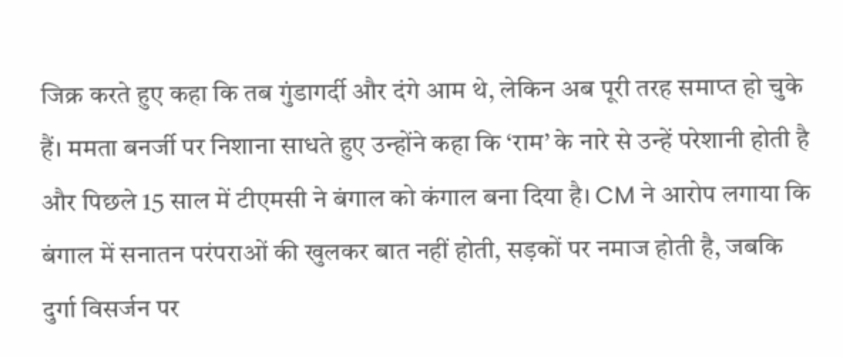जिक्र करते हुए कहा कि तब गुंडागर्दी और दंगे आम थे, लेकिन अब पूरी तरह समाप्त हो चुके हैं। ममता बनर्जी पर निशाना साधते हुए उन्होंने कहा कि ‘राम’ के नारे से उन्हें परेशानी होती है और पिछले 15 साल में टीएमसी ने बंगाल को कंगाल बना दिया है। CM ने आरोप लगाया कि बंगाल में सनातन परंपराओं की खुलकर बात नहीं होती, सड़कों पर नमाज होती है, जबकि दुर्गा विसर्जन पर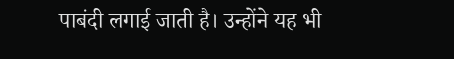पाबंदी लगाई जाती है। उन्होंने यह भी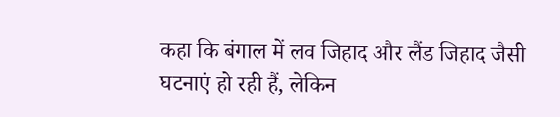कहा कि बंगाल में लव जिहाद और लैंड जिहाद जैसी घटनाएं हो रही हैं, लेकिन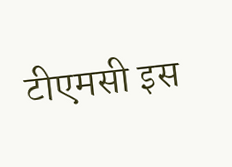टीएमसी इस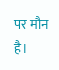पर मौन है।